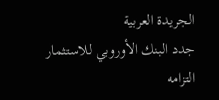الجريدة العربية
جدد البنك الأوروبي للاستثمار التزامه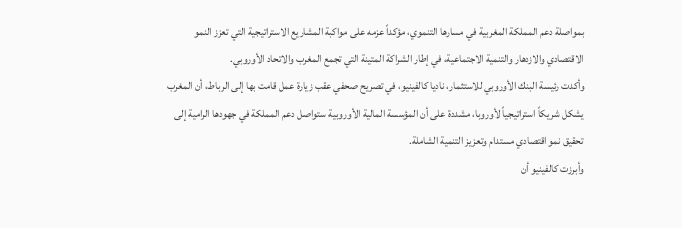بمواصلة دعم المملكة المغربية في مسارها التنموي، مؤكداً عزمه على مواكبة المشاريع الاستراتيجية التي تعزز النمو الاقتصادي والازدهار والتنمية الاجتماعية، في إطار الشراكة المتينة التي تجمع المغرب والاتحاد الأوروبي.
وأكدت رئيسة البنك الأوروبي للاستثمار، ناديا كالفينيو، في تصريح صحفي عقب زيارة عمل قامت بها إلى الرباط، أن المغرب يشكل شريكاً استراتيجياً لأوروبا، مشددة على أن المؤسسة المالية الأوروبية ستواصل دعم المملكة في جهودها الرامية إلى تحقيق نمو اقتصادي مستدام وتعزيز التنمية الشاملة.
وأبرزت كالفينيو أن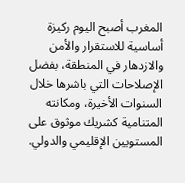المغرب أصبح اليوم ركيزة أساسية للاستقرار والأمن والازدهار في المنطقة، بفضل الإصلاحات التي باشرها خلال السنوات الأخيرة، ومكانته المتنامية كشريك موثوق على المستويين الإقليمي والدولي.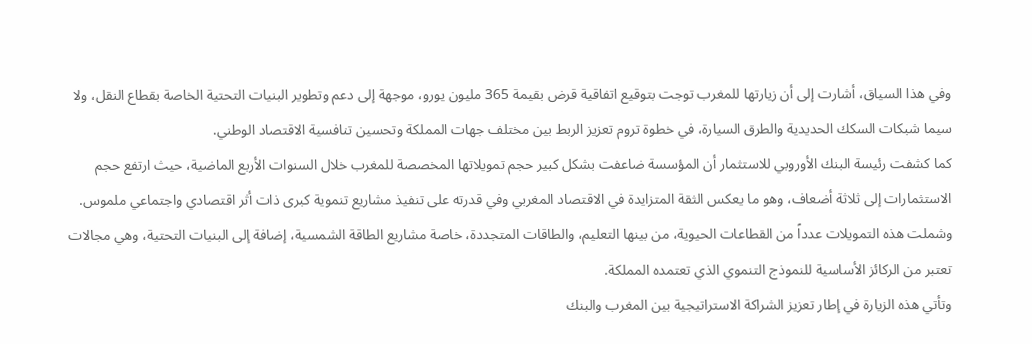وفي هذا السياق، أشارت إلى أن زيارتها للمغرب توجت بتوقيع اتفاقية قرض بقيمة 365 مليون يورو، موجهة إلى دعم وتطوير البنيات التحتية الخاصة بقطاع النقل، ولا سيما شبكات السكك الحديدية والطرق السيارة، في خطوة تروم تعزيز الربط بين مختلف جهات المملكة وتحسين تنافسية الاقتصاد الوطني.
كما كشفت رئيسة البنك الأوروبي للاستثمار أن المؤسسة ضاعفت بشكل كبير حجم تمويلاتها المخصصة للمغرب خلال السنوات الأربع الماضية، حيث ارتفع حجم الاستثمارات إلى ثلاثة أضعاف، وهو ما يعكس الثقة المتزايدة في الاقتصاد المغربي وفي قدرته على تنفيذ مشاريع تنموية كبرى ذات أثر اقتصادي واجتماعي ملموس.
وشملت هذه التمويلات عدداً من القطاعات الحيوية، من بينها التعليم، والطاقات المتجددة، خاصة مشاريع الطاقة الشمسية، إضافة إلى البنيات التحتية، وهي مجالات تعتبر من الركائز الأساسية للنموذج التنموي الذي تعتمده المملكة.
وتأتي هذه الزيارة في إطار تعزيز الشراكة الاستراتيجية بين المغرب والبنك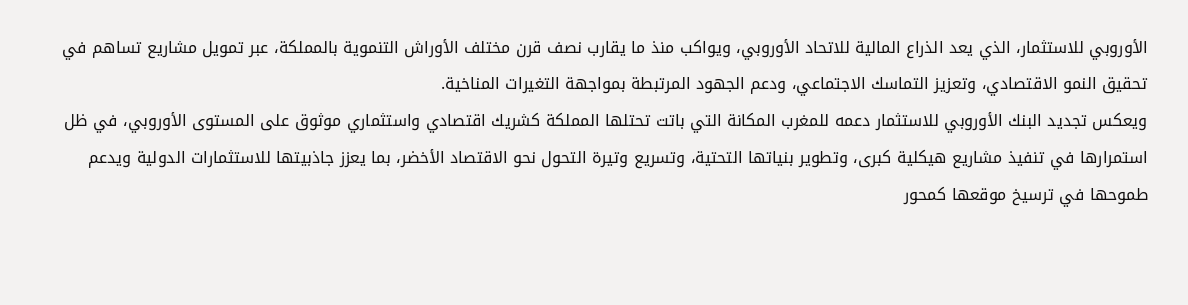الأوروبي للاستثمار، الذي يعد الذراع المالية للاتحاد الأوروبي، ويواكب منذ ما يقارب نصف قرن مختلف الأوراش التنموية بالمملكة، عبر تمويل مشاريع تساهم في تحقيق النمو الاقتصادي، وتعزيز التماسك الاجتماعي، ودعم الجهود المرتبطة بمواجهة التغيرات المناخية.
ويعكس تجديد البنك الأوروبي للاستثمار دعمه للمغرب المكانة التي باتت تحتلها المملكة كشريك اقتصادي واستثماري موثوق على المستوى الأوروبي، في ظل استمرارها في تنفيذ مشاريع هيكلية كبرى، وتطوير بنياتها التحتية، وتسريع وتيرة التحول نحو الاقتصاد الأخضر، بما يعزز جاذبيتها للاستثمارات الدولية ويدعم طموحها في ترسيخ موقعها كمحور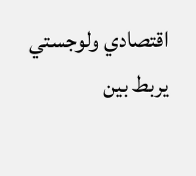اقتصادي ولوجستي يربط بين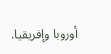أوروبا وإفريقيا.